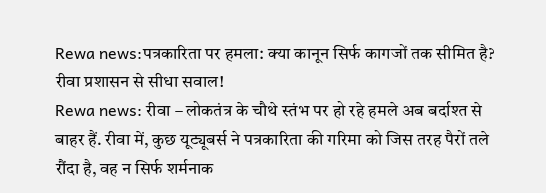Rewa news:पत्रकारिता पर हमला: क्या कानून सिर्फ कागजों तक सीमित है? रीवा प्रशासन से सीधा सवाल!
Rewa news: रीवा – लोकतंत्र के चौथे स्तंभ पर हो रहे हमले अब बर्दाश्त से बाहर हैं. रीवा में, कुछ यूट्यूबर्स ने पत्रकारिता की गरिमा को जिस तरह पैरों तले रौंदा है, वह न सिर्फ शर्मनाक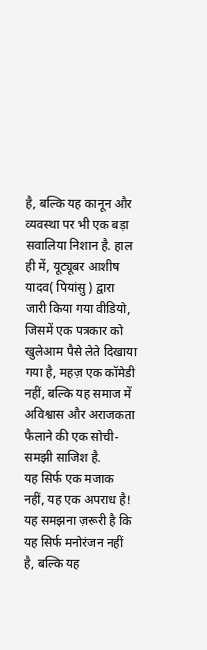है, बल्कि यह कानून और व्यवस्था पर भी एक बड़ा सवालिया निशान है. हाल ही में, यूट्यूबर आशीष यादव( पियांसु ) द्वारा जारी किया गया वीडियो, जिसमें एक पत्रकार को खुलेआम पैसे लेते दिखाया गया है, महज़ एक कॉमेडी नहीं, बल्कि यह समाज में अविश्वास और अराजकता फैलाने की एक सोची-समझी साजिश है.
यह सिर्फ एक मजाक नहीं, यह एक अपराध है!
यह समझना ज़रूरी है कि यह सिर्फ मनोरंजन नहीं है, बल्कि यह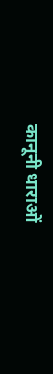कानूनी धाराओं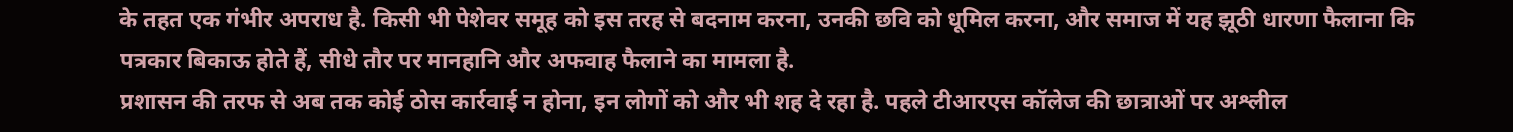के तहत एक गंभीर अपराध है. किसी भी पेशेवर समूह को इस तरह से बदनाम करना, उनकी छवि को धूमिल करना, और समाज में यह झूठी धारणा फैलाना कि पत्रकार बिकाऊ होते हैं, सीधे तौर पर मानहानि और अफवाह फैलाने का मामला है.
प्रशासन की तरफ से अब तक कोई ठोस कार्रवाई न होना, इन लोगों को और भी शह दे रहा है. पहले टीआरएस कॉलेज की छात्राओं पर अश्लील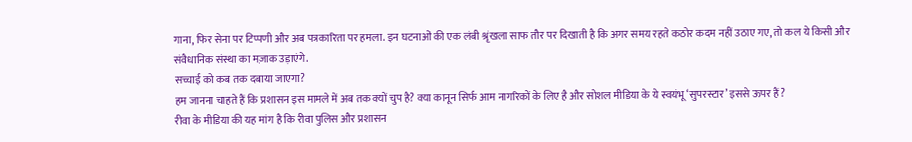गाना, फिर सेना पर टिप्पणी और अब पत्रकारिता पर हमला. इन घटनाओं की एक लंबी श्रृंखला साफ तौर पर दिखाती है कि अगर समय रहते कठोर कदम नहीं उठाए गए, तो कल ये किसी और संवैधानिक संस्था का मज़ाक उड़ाएंगे.
सच्चाई को कब तक दबाया जाएगा?
हम जानना चाहते हैं कि प्रशासन इस मामले में अब तक क्यों चुप है? क्या कानून सिर्फ आम नागरिकों के लिए है और सोशल मीडिया के ये स्वयंभू ‘सुपरस्टार’ इससे ऊपर हैं?
रीवा के मीडिया की यह मांग है कि रीवा पुलिस और प्रशासन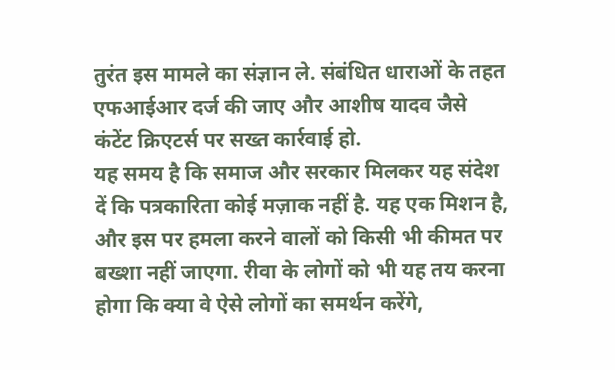तुरंत इस मामले का संज्ञान ले. संबंधित धाराओं के तहत एफआईआर दर्ज की जाए और आशीष यादव जैसे कंटेंट क्रिएटर्स पर सख्त कार्रवाई हो.
यह समय है कि समाज और सरकार मिलकर यह संदेश दें कि पत्रकारिता कोई मज़ाक नहीं है. यह एक मिशन है, और इस पर हमला करने वालों को किसी भी कीमत पर बख्शा नहीं जाएगा. रीवा के लोगों को भी यह तय करना होगा कि क्या वे ऐसे लोगों का समर्थन करेंगे,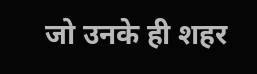जो उनके ही शहर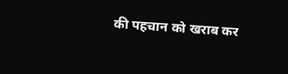की पहचान को खराब कर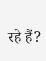रहे हैं?